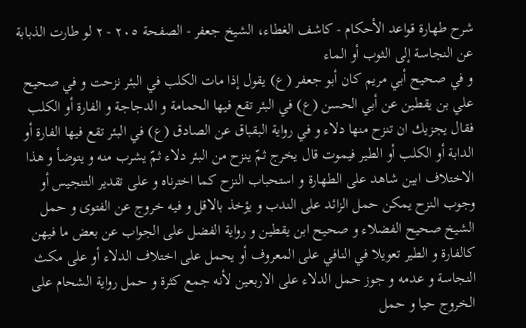شرح طهارة قواعد الأحكام - كاشف الغطاء، الشيخ جعفر - الصفحة ٢٠٥ - ٢ لو طارت الذبابة عن النجاسة إلى الثوب أو الماء
و في صحيح أبي مريم كان أبو جعفر (ع) يقول إذا مات الكلب في البئر نزحت و في صحيح علي بن يقطين عن أبي الحسن (ع) في البئر تقع فيها الحمامة و الدجاجة و الفارة أو الكلب فقال يجزيك ان تنزح منها دلاء و في رواية البقباق عن الصادق (ع) في البئر تقع فيها الفارة أو الدابة أو الكلب أو الطير فيموت قال يخرج ثمّ ينزح من البئر دلاء ثمّ يشرب منه و يتوضأ و هذا الاختلاف ابين شاهد على الطهارة و استحباب النزح كما اخترناه و على تقدير التنجيس أو وجوب النزح يمكن حمل الزائد على الندب و يؤخذ بالاقل و فيه خروج عن الفتوى و حمل الشيخ صحيح الفضلاء و صحيح ابن يقطين و رواية الفضل على الجواب عن بعض ما فيهن كالفارة و الطير تعويلا في النافي على المعروف أو يحمل على اختلاف الدلاء أو على مكث النجاسة و عدمه و جوز حمل الدلاء على الاربعين لأنه جمع كثرة و حمل رواية الشحام على الخروج حيا و حمل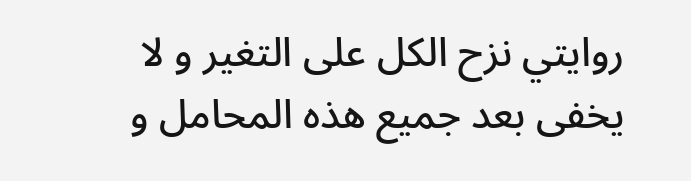روايتي نزح الكل على التغير و لا يخفى بعد جميع هذه المحامل و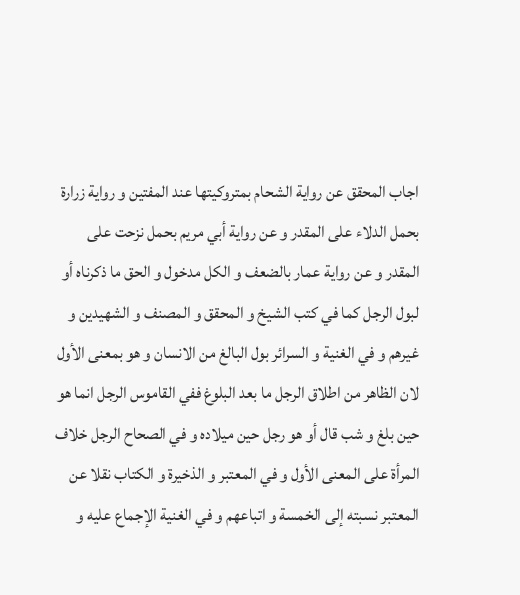اجاب المحقق عن رواية الشحام بمتروكيتها عند المفتين و رواية زرارة بحمل الدلاء على المقدر و عن رواية أبي مريم بحمل نزحت على المقدر و عن رواية عمار بالضعف و الكل مدخول و الحق ما ذكرناه أو لبول الرجل كما في كتب الشيخ و المحقق و المصنف و الشهيدين و غيرهم و في الغنية و السرائر بول البالغ من الانسان و هو بمعنى الأول لان الظاهر من اطلاق الرجل ما بعد البلوغ ففي القاموس الرجل انما هو حين بلغ و شب قال أو هو رجل حين ميلاده و في الصحاح الرجل خلاف المرأة على المعنى الأول و في المعتبر و الذخيرة و الكتاب نقلا عن المعتبر نسبته إلى الخمسة و اتباعهم و في الغنية الإجماع عليه و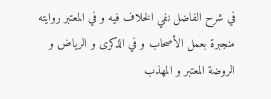في شرح الفاضل نفي الخلاف فيه و في المعتبر روايته منجبرة بعمل الأصحاب و في الذكرى و الرياض و الروضة المعتبر و المهذب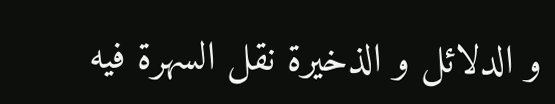و الدلائل و الذخيرة نقل السهرة فيه